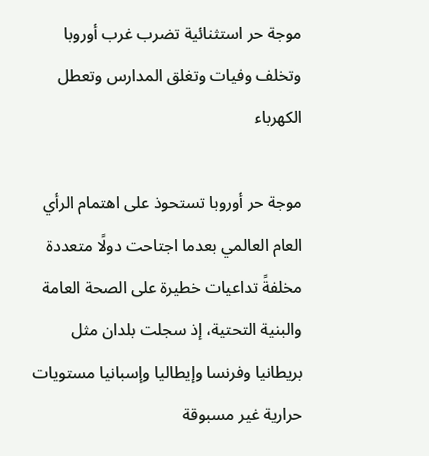موجة حر استثنائية تضرب غرب أوروبا وتخلف وفيات وتغلق المدارس وتعطل الكهرباء

موجة حر أوروبا تستحوذ على اهتمام الرأي العام العالمي بعدما اجتاحت دولًا متعددة مخلفةً تداعيات خطيرة على الصحة العامة والبنية التحتية، إذ سجلت بلدان مثل بريطانيا وفرنسا وإيطاليا وإسبانيا مستويات حرارية غير مسبوقة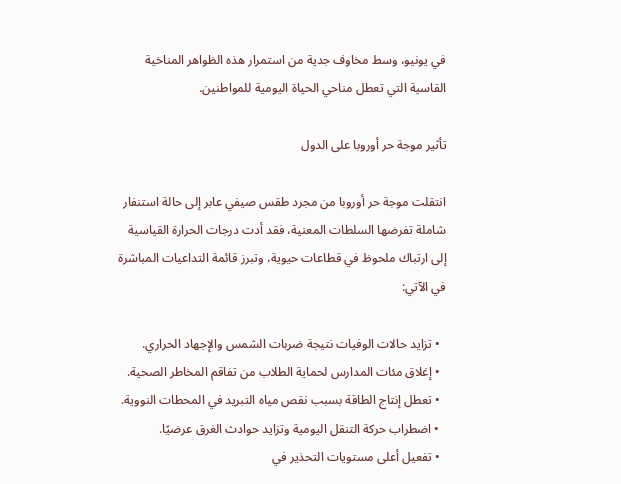في يونيو، وسط مخاوف جدية من استمرار هذه الظواهر المناخية القاسية التي تعطل مناحي الحياة اليومية للمواطنين.

تأثير موجة حر أوروبا على الدول

انتقلت موجة حر أوروبا من مجرد طقس صيفي عابر إلى حالة استنفار شاملة تفرضها السلطات المعنية، فقد أدت درجات الحرارة القياسية إلى ارتباك ملحوظ في قطاعات حيوية، وتبرز قائمة التداعيات المباشرة في الآتي:

  • تزايد حالات الوفيات نتيجة ضربات الشمس والإجهاد الحراري.
  • إغلاق مئات المدارس لحماية الطلاب من تفاقم المخاطر الصحية.
  • تعطل إنتاج الطاقة بسبب نقص مياه التبريد في المحطات النووية.
  • اضطراب حركة التنقل اليومية وتزايد حوادث الغرق عرضيًا.
  • تفعيل أعلى مستويات التحذير في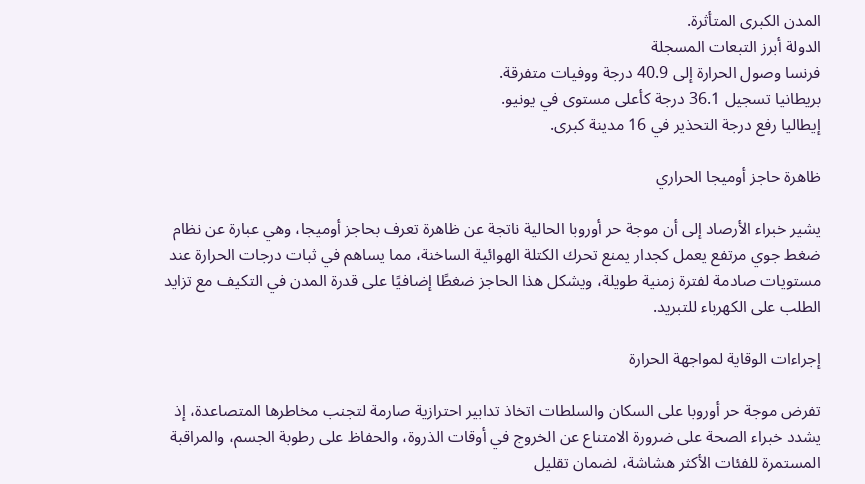المدن الكبرى المتأثرة.
الدولة أبرز التبعات المسجلة
فرنسا وصول الحرارة إلى 40.9 درجة ووفيات متفرقة.
بريطانيا تسجيل 36.1 درجة كأعلى مستوى في يونيو.
إيطاليا رفع درجة التحذير في 16 مدينة كبرى.

ظاهرة حاجز أوميجا الحراري

يشير خبراء الأرصاد إلى أن موجة حر أوروبا الحالية ناتجة عن ظاهرة تعرف بحاجز أوميجا، وهي عبارة عن نظام ضغط جوي مرتفع يعمل كجدار يمنع تحرك الكتلة الهوائية الساخنة، مما يساهم في ثبات درجات الحرارة عند مستويات صادمة لفترة زمنية طويلة، ويشكل هذا الحاجز ضغطًا إضافيًا على قدرة المدن في التكيف مع تزايد الطلب على الكهرباء للتبريد.

إجراءات الوقاية لمواجهة الحرارة

تفرض موجة حر أوروبا على السكان والسلطات اتخاذ تدابير احترازية صارمة لتجنب مخاطرها المتصاعدة، إذ يشدد خبراء الصحة على ضرورة الامتناع عن الخروج في أوقات الذروة، والحفاظ على رطوبة الجسم، والمراقبة المستمرة للفئات الأكثر هشاشة، لضمان تقليل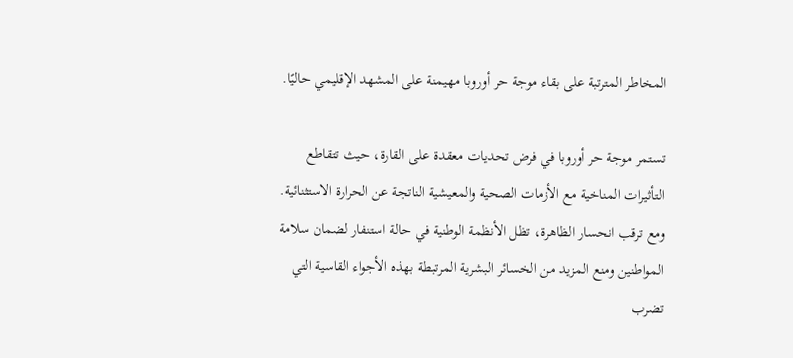المخاطر المترتبة على بقاء موجة حر أوروبا مهيمنة على المشهد الإقليمي حاليًا.

تستمر موجة حر أوروبا في فرض تحديات معقدة على القارة، حيث تتقاطع التأثيرات المناخية مع الأزمات الصحية والمعيشية الناتجة عن الحرارة الاستثنائية. ومع ترقب انحسار الظاهرة، تظل الأنظمة الوطنية في حالة استنفار لضمان سلامة المواطنين ومنع المزيد من الخسائر البشرية المرتبطة بهذه الأجواء القاسية التي تضرب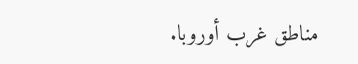مناطق غرب أوروبا.